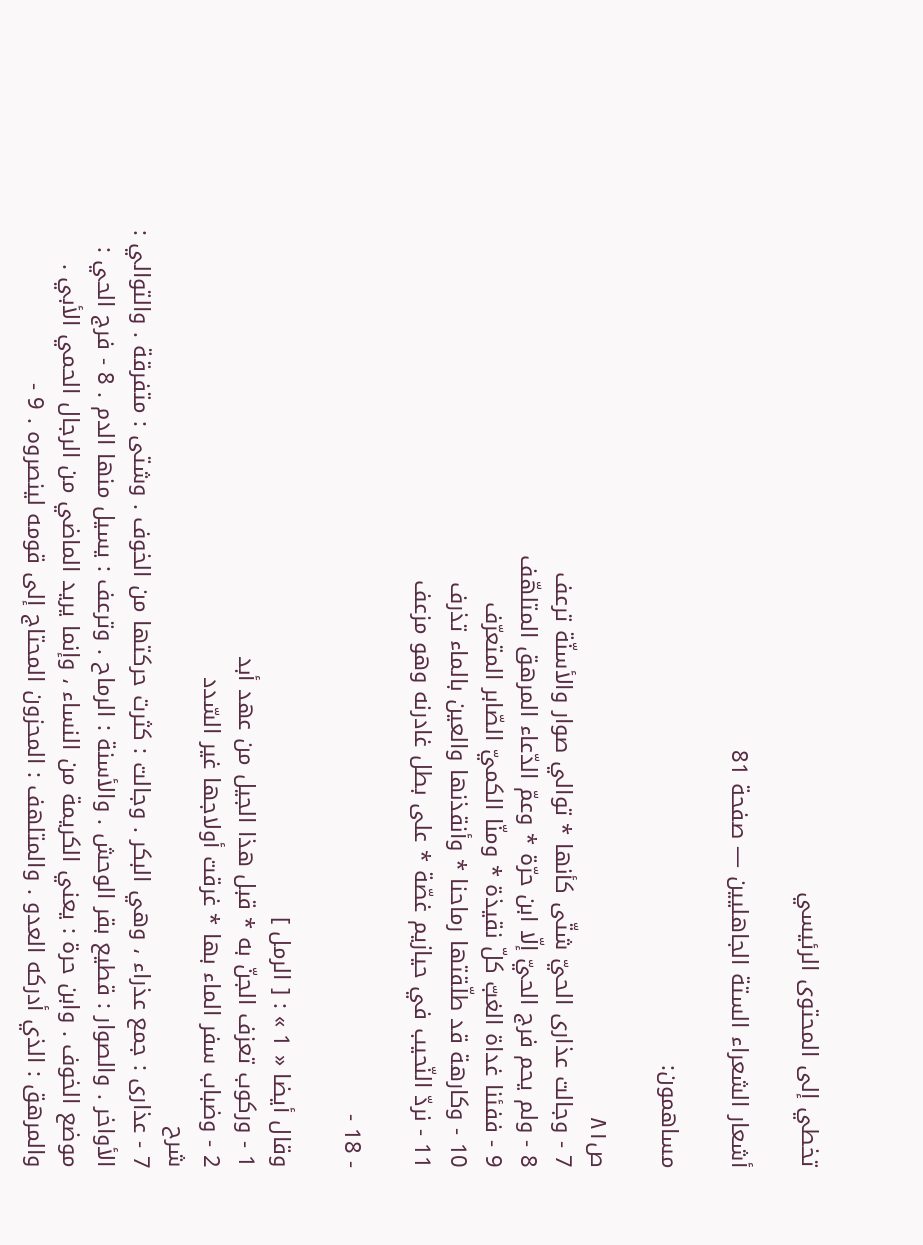تخطي إلى المحتوى الرئيسي

أشعار الشعراء الستة الجاهليين — صفحة 81

مساهمون:

ص٨١
7 - وجالت عذارى الحيّ شتّى كأنها * توالي صوار والأسنّة ترعف
8 - ولم يحم فرج الحيّ إلّا ابن حرّة * وعمّ الدّعاء المرهق المتلهّف
9 - ففئنا غداة الغبّ كلّ نقيذة * ومنّا الكميّ الصّابر المتعرّف
10 - وكارهة قد طلّقتها رماحنا * وأنقذنها والعين بالماء تذرف
11 - نردّ النّحيب في حيازيم غصّة * على بطل غادرنه وهو مزعف

- 18 -

وقال أيضا « 1 » : [ الرمل ]
1 - وركوب تعزف الجنّ به * قبل هذا الجيل من عهد أبد
2 - وضباب سفر الماء بها * غرقت أولاجها غير السّدد
شرح
7 - عذارى : جمع عذراء ، وهي البكر . وجالت : كثرت حركتها من الخوف . وشتى : متفرقة . والتوالي : الأواخر . والصوار : قطيع بقر الوحش . والأسنة : الرماح . وترعف : يسيل منها الدم . 8 - فرج الحي : موضع الخوف . وابن حرة : يعني الكريمة من النساء ، وإنما يريد الماضي من الرجال الحمي الأبي . والمرهق : الذي أدركه العدو . والمتلهف : المحزون المحتاج إلى قومه لينصروه . 9 -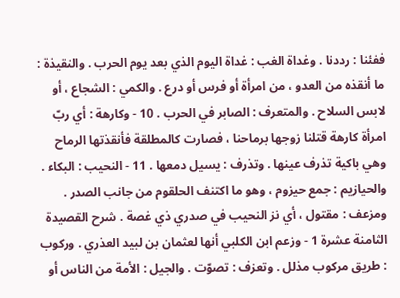ففئنا : رددنا . وغداة الغب : غداة اليوم الذي بعد يوم الحرب . والنقيذة : ما أنقذه من العدو ، من امرأة أو فرس أو درع . والكمي : الشجاع ، أو لابس السلاح . والمتعرف : الصابر في الحرب . 10 - وكارهة : أي ربّ امرأة كارهة قتلنا زوجها برماحنا ، فصارت كالمطلقة فأنقذتها الرماح وهي باكية تذرف عينها . وتذرف : يسيل دمعها . 11 - النحيب : البكاء . والحيازيم : جمع حيزوم ، وهو ما اكتنف الحلقوم من جانب الصدر . ومزعف : مقتول ، أي نز النحيب في صدري ذي غصة . شرح القصيدة الثامنة عشرة 1 - وزعم ابن الكلبي أنها لعثمان بن لبيد العذري . وركوب : طريق مركوب مذلل . وتعزف : تصوّت . والجيل : الأمة من الناس أو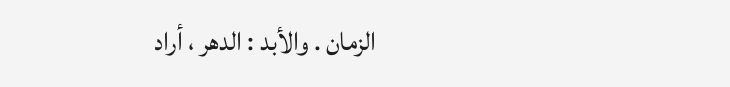الزمان . والأبد : الدهر ، أراد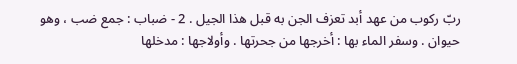ربّ ركوب من عهد أبد تعزف الجن به قبل هذا الجيل . 2 - ضباب : جمع ضب ، وهو حيوان . وسفر الماء بها : أخرجها من جحرتها . وأولاجها : مدخلها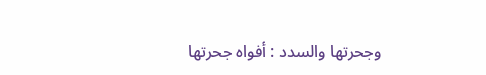وجحرتها والسدد : أفواه جحرتها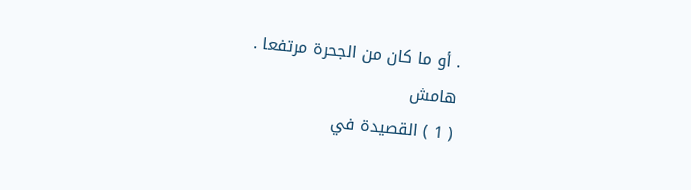. أو ما كان من الجحرة مرتفعا .
هامش
( 1 ) القصيدة في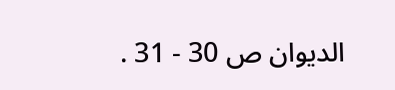الديوان ص 30 - 31 .